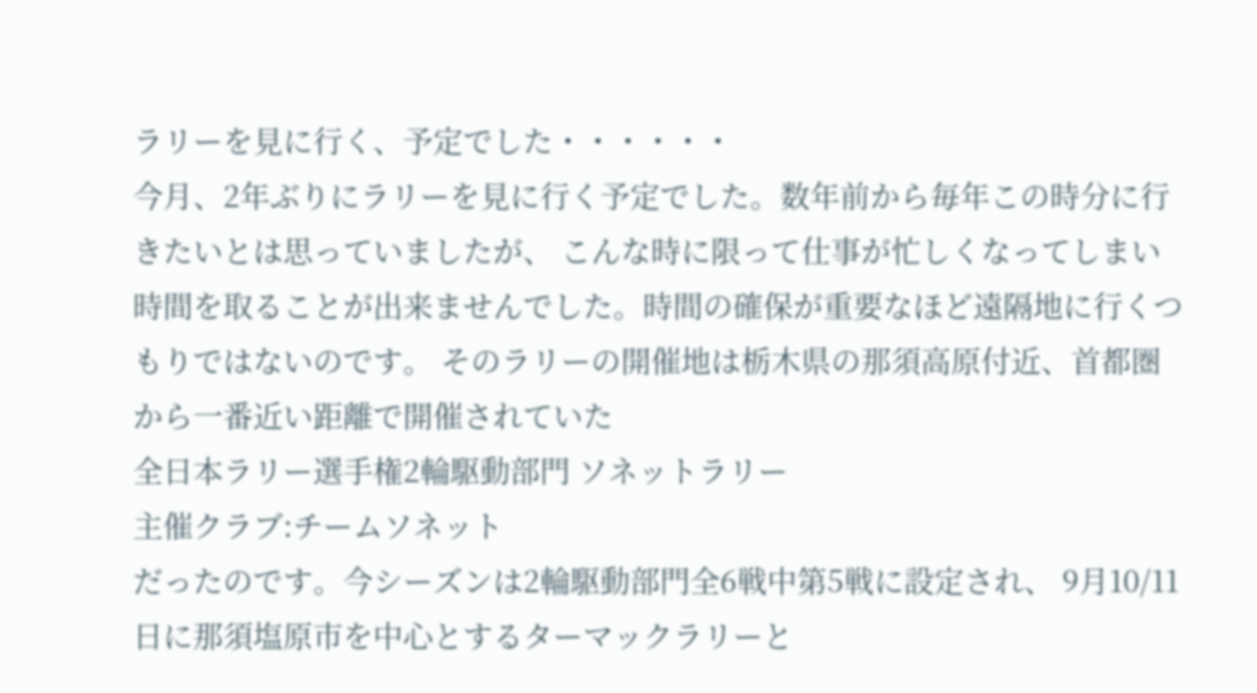ラリーを見に行く、予定でした・・・・・・
今月、2年ぶりにラリーを見に行く予定でした。数年前から毎年この時分に行きたいとは思っていましたが、 こんな時に限って仕事が忙しくなってしまい時間を取ることが出来ませんでした。時間の確保が重要なほど遠隔地に行くつもりではないのです。 そのラリーの開催地は栃木県の那須高原付近、首都圏から一番近い距離で開催されていた
全日本ラリー選手権2輪駆動部門 ソネットラリー
主催クラブ:チームソネット
だったのです。今シーズンは2輪駆動部門全6戦中第5戦に設定され、 9月10/11日に那須塩原市を中心とするターマックラリーと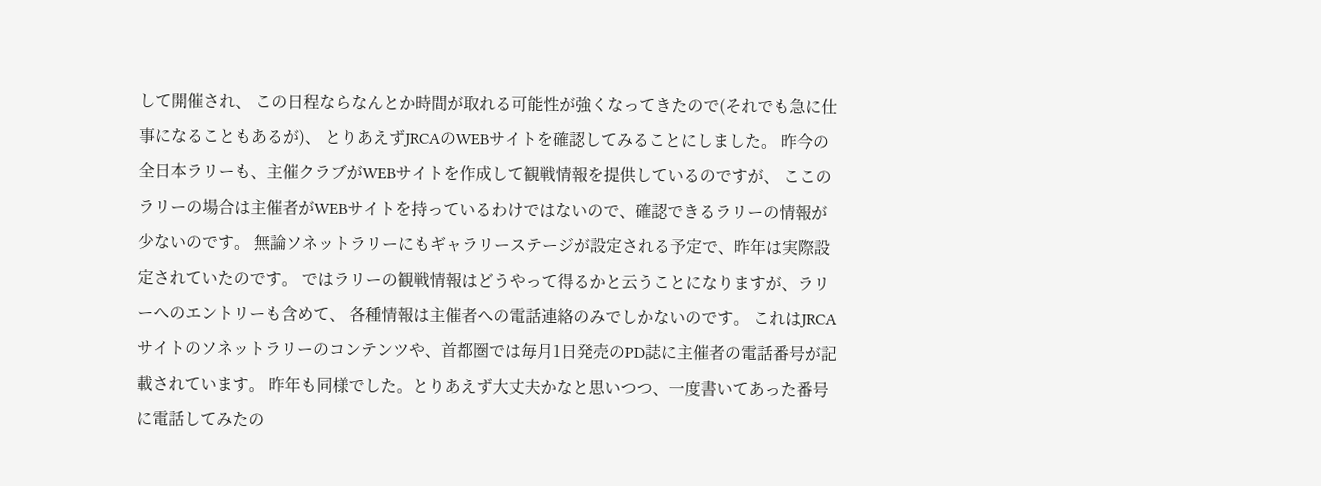して開催され、 この日程ならなんとか時間が取れる可能性が強くなってきたので(それでも急に仕事になることもあるが)、 とりあえずJRCAのWEBサイトを確認してみることにしました。 昨今の全日本ラリーも、主催クラブがWEBサイトを作成して観戦情報を提供しているのですが、 ここのラリーの場合は主催者がWEBサイトを持っているわけではないので、確認できるラリーの情報が少ないのです。 無論ソネットラリーにもギャラリーステージが設定される予定で、昨年は実際設定されていたのです。 ではラリーの観戦情報はどうやって得るかと云うことになりますが、ラリーへのエントリーも含めて、 各種情報は主催者への電話連絡のみでしかないのです。 これはJRCAサイトのソネットラリーのコンテンツや、首都圏では毎月1日発売のPD誌に主催者の電話番号が記載されています。 昨年も同様でした。とりあえず大丈夫かなと思いつつ、一度書いてあった番号に電話してみたの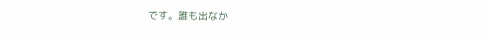です。誰も出なか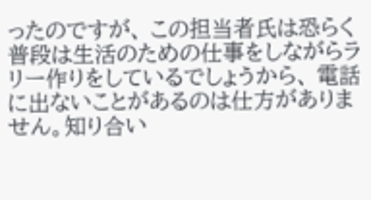ったのですが、 この担当者氏は恐らく普段は生活のための仕事をしながらラリー作りをしているでしょうから、 電話に出ないことがあるのは仕方がありません。知り合い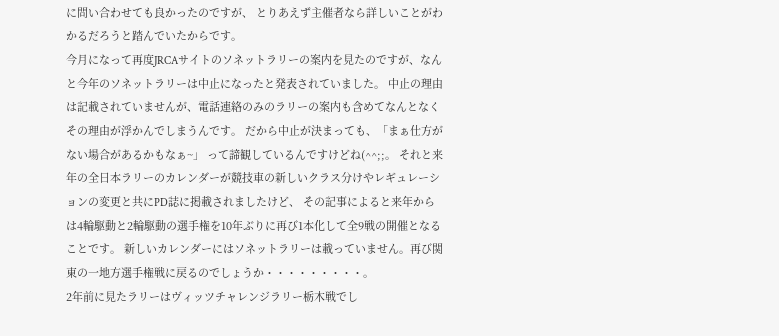に問い合わせても良かったのですが、 とりあえず主催者なら詳しいことがわかるだろうと踏んでいたからです。
今月になって再度JRCAサイトのソネットラリーの案内を見たのですが、なんと今年のソネットラリーは中止になったと発表されていました。 中止の理由は記載されていませんが、電話連絡のみのラリーの案内も含めてなんとなくその理由が浮かんでしまうんです。 だから中止が決まっても、「まぁ仕方がない場合があるかもなぁ~」 って諦観しているんですけどね(^^;;。 それと来年の全日本ラリーのカレンダーが競技車の新しいクラス分けやレギュレーションの変更と共にPD誌に掲載されましたけど、 その記事によると来年からは4輪駆動と2輪駆動の選手権を10年ぶりに再び1本化して全9戦の開催となることです。 新しいカレンダーにはソネットラリーは載っていません。再び関東の一地方選手権戦に戻るのでしょうか・・・・・・・・・。
2年前に見たラリーはヴィッツチャレンジラリー栃木戦でし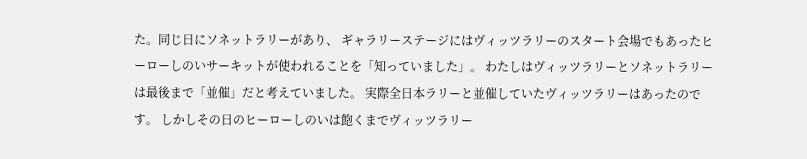た。同じ日にソネットラリーがあり、 ギャラリーステージにはヴィッツラリーのスタート会場でもあったヒーローしのいサーキットが使われることを「知っていました」。 わたしはヴィッツラリーとソネットラリーは最後まで「並催」だと考えていました。 実際全日本ラリーと並催していたヴィッツラリーはあったのです。 しかしその日のヒーローしのいは飽くまでヴィッツラリー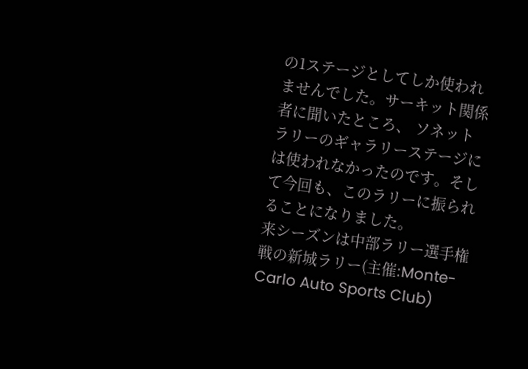の1ステージとしてしか使われませんでした。サーキット関係者に聞いたところ、 ソネットラリーのギャラリーステージには使われなかったのです。そして今回も、このラリーに振られることになりました。
来シーズンは中部ラリー選手権戦の新城ラリー(主催:Monte-Carlo Auto Sports Club)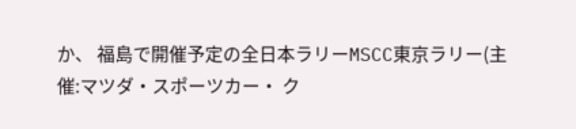か、 福島で開催予定の全日本ラリーMSCC東京ラリー(主催:マツダ・スポーツカー・ ク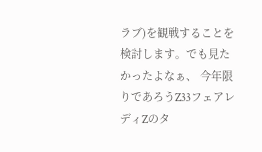ラブ)を観戦することを検討します。でも見たかったよなぁ、 今年限りであろうZ33フェアレディZのタ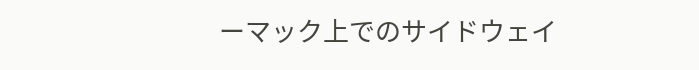ーマック上でのサイドウェイ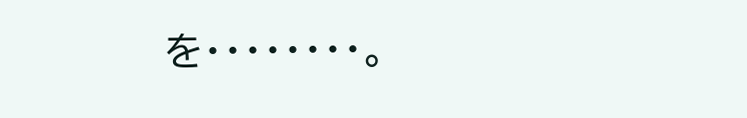を・・・・・・・・。